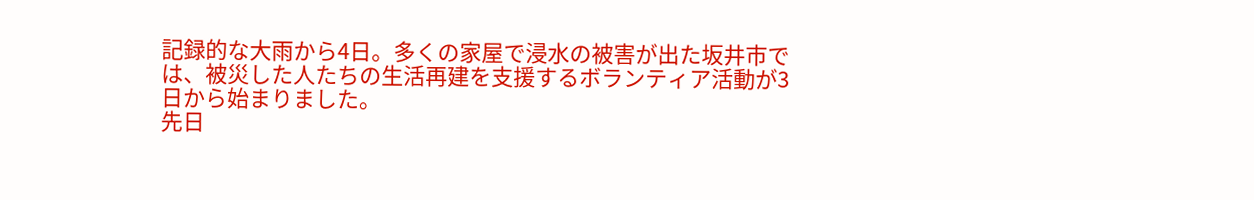記録的な大雨から4日。多くの家屋で浸水の被害が出た坂井市では、被災した人たちの生活再建を支援するボランティア活動が3日から始まりました。
先日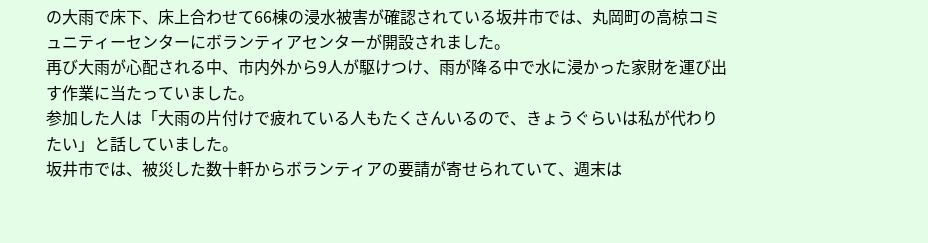の大雨で床下、床上合わせて66棟の浸水被害が確認されている坂井市では、丸岡町の高椋コミュニティーセンターにボランティアセンターが開設されました。
再び大雨が心配される中、市内外から9人が駆けつけ、雨が降る中で水に浸かった家財を運び出す作業に当たっていました。
参加した人は「大雨の片付けで疲れている人もたくさんいるので、きょうぐらいは私が代わりたい」と話していました。
坂井市では、被災した数十軒からボランティアの要請が寄せられていて、週末は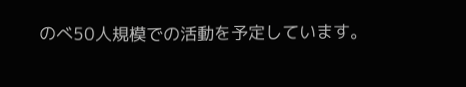のべ50人規模での活動を予定しています。